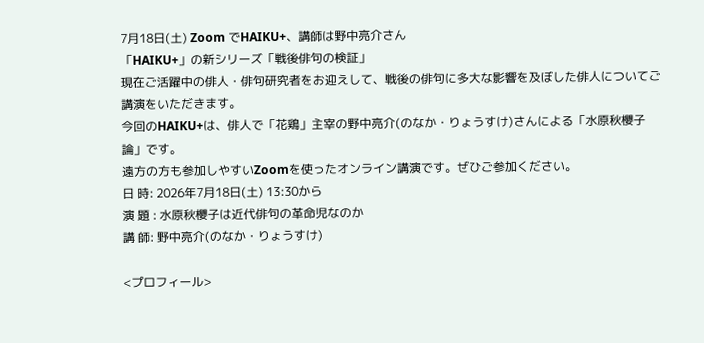7月18日(土) Zoom でHAIKU+、講師は野中亮介さん
「HAIKU+」の新シリーズ「戦後俳句の検証」
現在ご活躍中の俳人・俳句研究者をお迎えして、戦後の俳句に多大な影響を及ぼした俳人についてご講演をいただきます。
今回のHAIKU+は、俳人で「花鶏」主宰の野中亮介(のなか・りょうすけ)さんによる「水原秋櫻子論」です。
遠方の方も参加しやすいZoomを使ったオンライン講演です。ぜひご参加ください。
日 時: 2026年7月18日(土) 13:30から
演 題 : 水原秋櫻子は近代俳句の革命児なのか
講 師: 野中亮介(のなか・りょうすけ)

<プロフィール>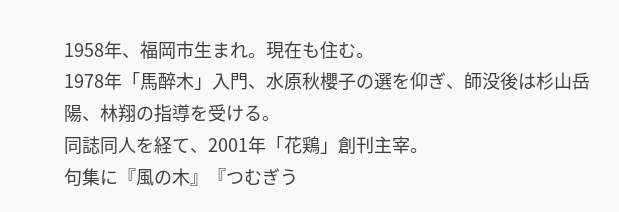1958年、福岡市生まれ。現在も住む。
1978年「馬醉木」入門、水原秋櫻子の選を仰ぎ、師没後は杉山岳陽、林翔の指導を受ける。
同誌同人を経て、2001年「花鶏」創刊主宰。
句集に『風の木』『つむぎう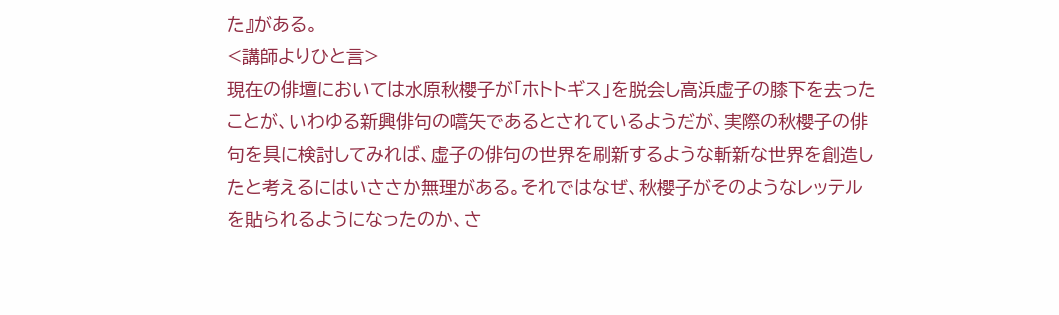た』がある。
<講師よりひと言>
現在の俳壇においては水原秋櫻子が「ホトトギス」を脱会し高浜虚子の膝下を去ったことが、いわゆる新興俳句の嚆矢であるとされているようだが、実際の秋櫻子の俳句を具に検討してみれば、虚子の俳句の世界を刷新するような斬新な世界を創造したと考えるにはいささか無理がある。それではなぜ、秋櫻子がそのようなレッテルを貼られるようになったのか、さ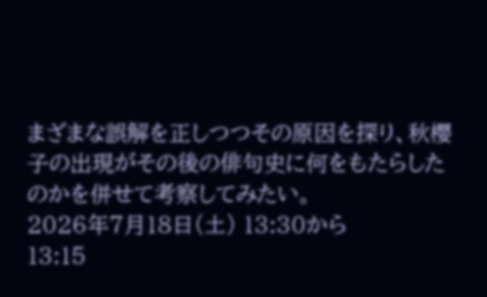まざまな誤解を正しつつその原因を探り、秋櫻子の出現がその後の俳句史に何をもたらしたのかを併せて考察してみたい。
2026年7月18日(土) 13:30から
13:15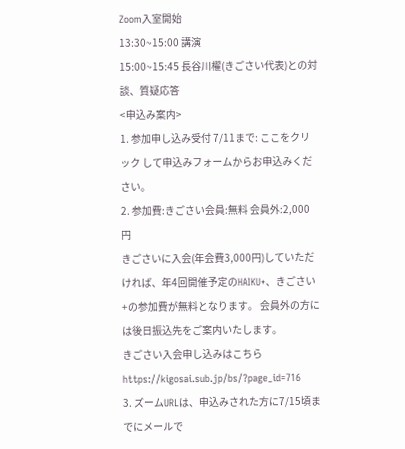Zoom入室開始
13:30~15:00 講演
15:00~15:45 長谷川櫂(きごさい代表)との対談、質疑応答
<申込み案内>
1. 参加申し込み受付 7/11まで: ここをクリック して申込みフォームからお申込みください。
2. 参加費:きごさい会員:無料 会員外:2,000円
きごさいに入会(年会費3,000円)していただければ、年4回開催予定のHAIKU+、きごさい+の参加費が無料となります。 会員外の方には後日振込先をご案内いたします。
きごさい入会申し込みはこちら https://kigosai.sub.jp/bs/?page_id=716
3. ズームURLは、申込みされた方に7/15頃までにメールで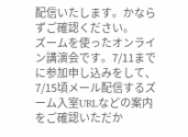配信いたします。かならずご確認ください。
ズームを使ったオンライン講演会です。7/11までに参加申し込みをして、7/15頃メール配信するズーム入室URLなどの案内をご確認いただか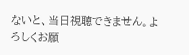ないと、当日視聴できません。よろしくお願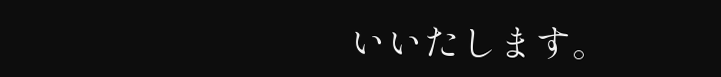いいたします。